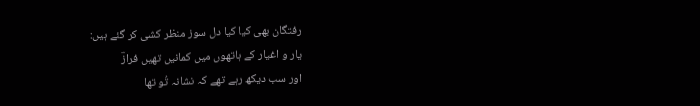رفتگان بھی کیا کیا دل سوز منظر کشی کر گئے ہیں:
یار و اغیار کے ہاتھوں میں کمانیں تھیں فرازؔ
اور سب دیکھ رہے تھے کہ نشانہ تُو تھا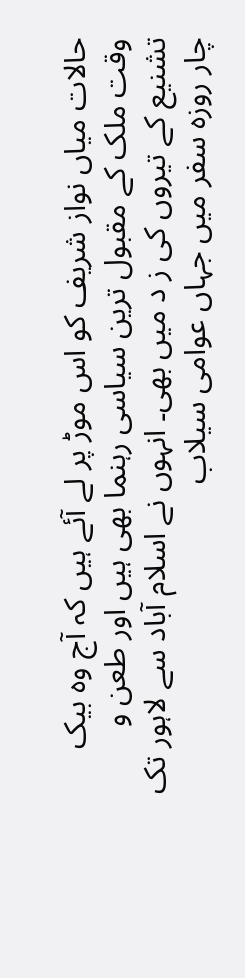حالات میاں نواز شریف کو اس موڑ پر لے آئے ہیں کہ آج وہ بیک وقت ملک کے مقبول ترین سیاسی رہنما بھی ہیں اور طعن و تشنیع کے تیروں کی ز د میں بھی۔ انہوں نے اسلام آباد سے لاہور تک چار روزہ سفر میں جہاں عوامی سیلاب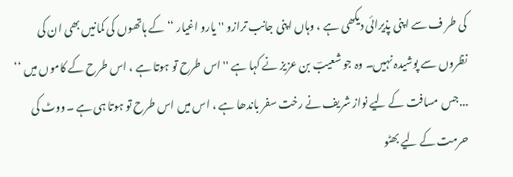کی طر ف سے اپنی پذیرائی دیکھی ہے ، وہاں اپنی جانب ترازو '' یارو اغیار ‘‘ کے ہاتھوں کی کمانیں بھی ان کی نظروں سے پوشیدہ نہیں۔ وہ جو شعیبؔ بن عزیز نے کہا ہے '' اس طرح تو ہوتا ہے ، اس طرح کے کاموں میں ‘‘ ...جس مسافت کے لیے نواز شریف نے رخت سفر باندھا ہے ، اس میں اس طرح تو ہوتا ہی ہے ۔ووٹ کی حرمت کے لیے بھٹو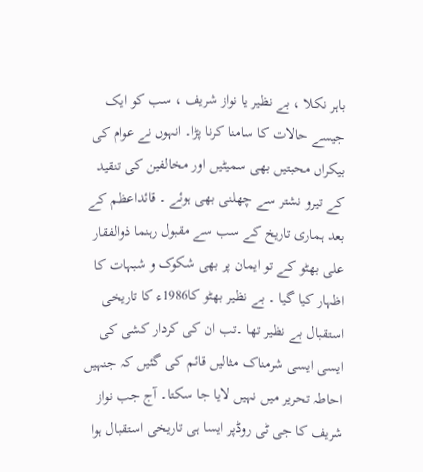باہر نکلا ، بے نظیر یا نواز شریف ، سب کو ایک جیسے حالات کا سامنا کرنا پڑا۔ انہوں نے عوام کی بیکراں محبتیں بھی سمیٹیں اور مخالفین کی تنقید کے تیرو نشتر سے چھلنی بھی ہوئے ۔ قائداعظم کے بعد ہماری تاریخ کے سب سے مقبول رہنما ذوالفقار علی بھٹو کے تو ایمان پر بھی شکوک و شبہات کا اظہار کیا گیا ۔ بے نظیر بھٹو کا1986ء کا تاریخی استقبال بے نظیر تھا ۔تب ان کی کردار کشی کی ایسی ایسی شرمناک مثالیں قائم کی گئیں کہ جنہیں احاطہ تحریر میں نہیں لایا جا سکتا۔ آج جب نواز شریف کا جی ٹی روڈپر ایسا ہی تاریخی استقبال ہوا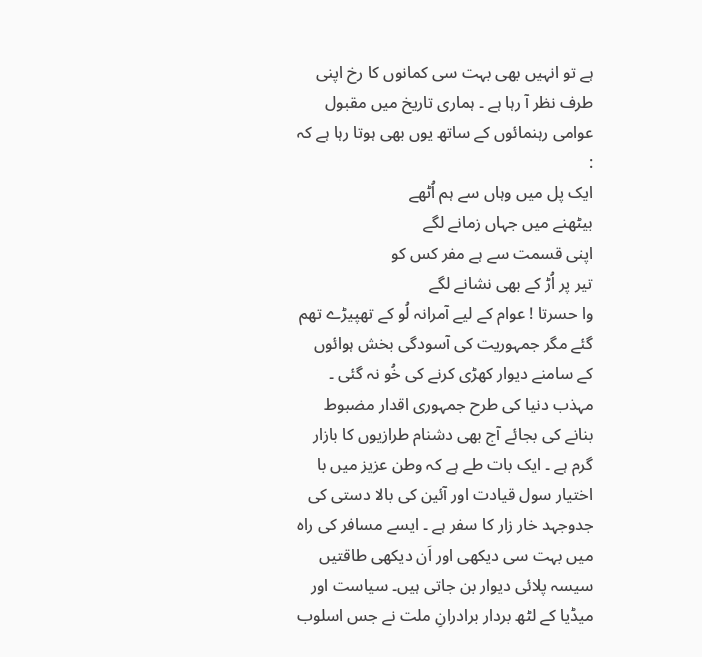ہے تو انہیں بھی بہت سی کمانوں کا رخ اپنی طرف نظر آ رہا ہے ۔ ہماری تاریخ میں مقبول عوامی رہنمائوں کے ساتھ یوں بھی ہوتا رہا ہے کہ :
ایک پل میں وہاں سے ہم اُٹھے
بیٹھنے میں جہاں زمانے لگے
اپنی قسمت سے ہے مفر کس کو
تیر پر اُڑ کے بھی نشانے لگے
وا حسرتا ! عوام کے لیے آمرانہ لُو کے تھپیڑے تھم گئے مگر جمہوریت کی آسودگی بخش ہوائوں کے سامنے دیوار کھڑی کرنے کی خُو نہ گئی ۔ مہذب دنیا کی طرح جمہوری اقدار مضبوط بنانے کی بجائے آج بھی دشنام طرازیوں کا بازار گرم ہے ۔ ایک بات طے ہے کہ وطن عزیز میں با اختیار سول قیادت اور آئین کی بالا دستی کی جدوجہد خار زار کا سفر ہے ۔ ایسے مسافر کی راہ میں بہت سی دیکھی اور اَن دیکھی طاقتیں سیسہ پلائی دیوار بن جاتی ہیں۔ سیاست اور میڈیا کے لٹھ بردار برادرانِ ملت نے جس اسلوب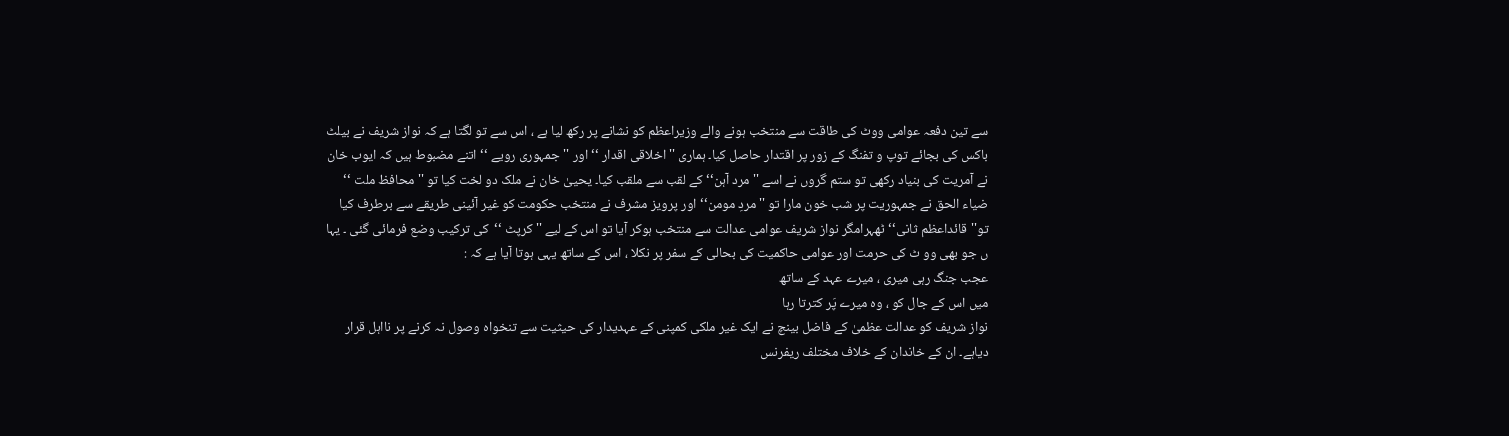سے تین دفعہ عوامی ووٹ کی طاقت سے منتخب ہونے والے وزیراعظم کو نشانے پر رکھ لیا ہے ، اس سے تو لگتا ہے کہ نواز شریف نے بیلٹ باکس کی بجائے توپ و تفنگ کے زور پر اقتدار حاصل کیا۔ ہماری '' اخلاقی اقدار ‘‘ اور ''جمہوری رویے ‘‘ اتنے مضبوط ہیں کہ ایوب خان نے آمریت کی بنیاد رکھی تو ستم گروں نے اسے ''مرد آہن‘‘ کے لقب سے ملقب کیا۔ یحییٰ خان نے ملک دو لخت کیا تو '' محافظ ملت ‘‘ ضیاء الحق نے جمہوریت پر شب خون مارا تو ''مردِ مومن‘‘ اور پرویز مشرف نے منتخب حکومت کو غیر آئینی طریقے سے برطرف کیا تو''قائداعظم ثانی‘‘ ٹھہرامگر نواز شریف عوامی عدالت سے منتخب ہوکر آیا تو اس کے لیے '' کرپٹ ‘‘کی ترکیب وضع فرمائی گئی ۔ یہا ں جو بھی وو ٹ کی حرمت اور عوامی حاکمیت کی بحالی کے سفر پر نکلا ، اس کے ساتھ یہی ہوتا آیا ہے کہ :
عجب جنگ رہی میری ، میرے عہد کے ساتھ
میں اس کے جال کو ، وہ میرے پَر کترتا رہا
نواز شریف کو عدالت عظمیٰ کے فاضل بینچ نے ایک غیر ملکی کمپنی کے عہدیدار کی حیثیت سے تنخواہ وصول نہ کرنے پر نااہل قرار دیاہے۔ ان کے خاندان کے خلاف مختلف ریفرنس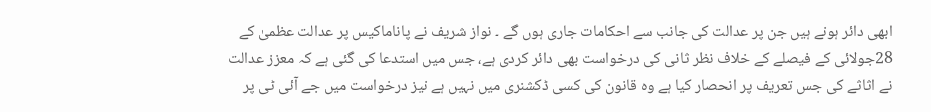ابھی دائر ہونے ہیں جن پر عدالت کی جانب سے احکامات جاری ہوں گے ۔ نواز شریف نے پاناماکیس پر عدالت عظمیٰ کے 28جولائی کے فیصلے کے خلاف نظر ثانی کی درخواست بھی دائر کردی ہے، جس میں استدعا کی گئی ہے کہ معزز عدالت نے اثاثے کی جس تعریف پر انحصار کیا ہے وہ قانون کی کسی ڈکشنری میں نہیں ہے نیز درخواست میں جے آئی ٹی پر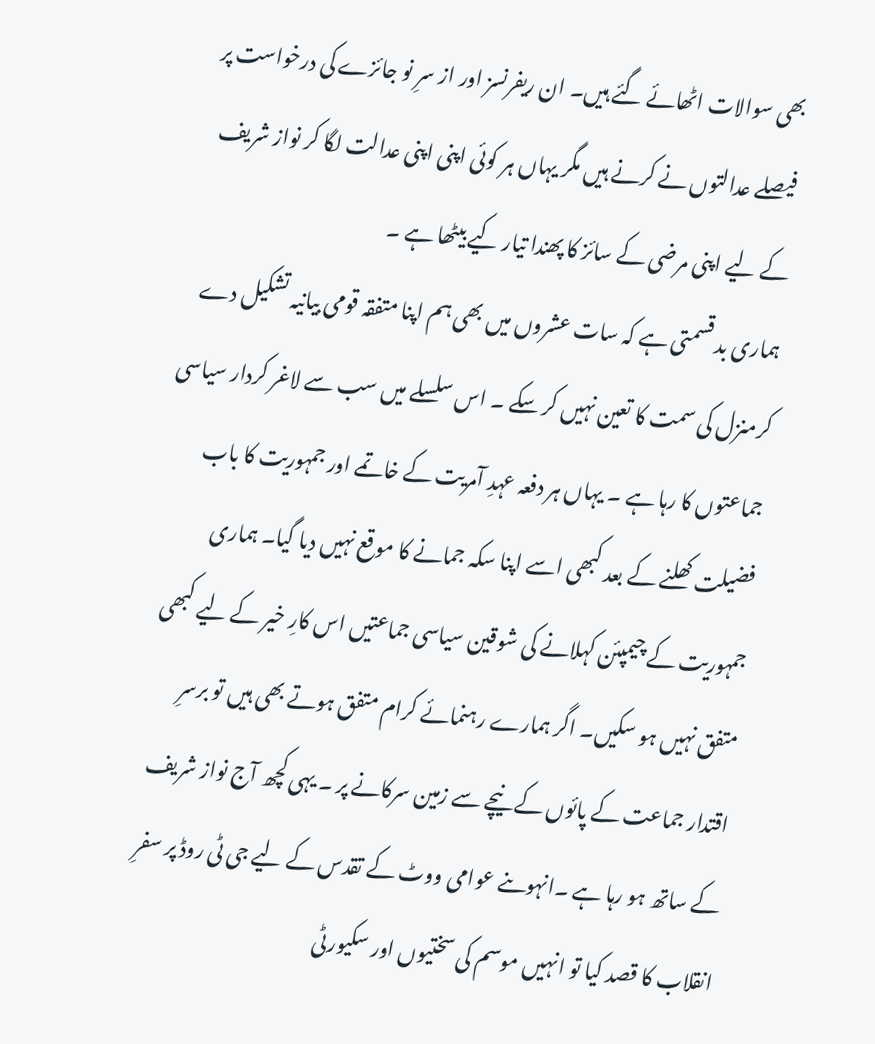بھی سوالات اٹھائے گئے ہیں۔ ان ریفرنسز اور از سرِ نو جائزے کی درخواست پر فیصلے عدالتوں نے کرنے ہیں مگر یہاں ہر کوئی اپنی اپنی عدالت لگا کر نواز شریف کے لیے اپنی مرضی کے سائز کا پھندا تیار کیے بیٹھا ہے ۔
ہماری بد قسمتی ہے کہ سات عشروں میں بھی ہم اپنا متفقہ قومی بیانیہ تشکیل دے کرمنزل کی سمت کا تعین نہیں کر سکے ۔ اس سلسلے میں سب سے لاغر کردار سیاسی جماعتوں کا رہا ہے ۔ یہاں ہر دفعہ عہدِ آمریت کے خاتمے اور جمہوریت کا باب فضیلت کھلنے کے بعد کبھی اسے اپنا سکہ جمانے کا موقع نہیں دیا گیا۔ ہماری جمہوریت کے چیمپئن کہلانے کی شوقین سیاسی جماعتیں اس کارِ خیر کے لیے کبھی متفق نہیں ہو سکیں۔ اگر ہمارے رہنمائے کرام متفق ہوتے بھی ہیں تو برسرِ اقتدار جماعت کے پائوں کے نیچے سے زمین سرکانے پر ۔ یہی کچھ آج نواز شریف کے ساتھ ہو رہا ہے ۔انہوںنے عوامی ووٹ کے تقدس کے لیے جی ٹی روڈ پر سفرِ انقلاب کا قصد کیا تو انہیں موسم کی سختیوں اور سکیورٹی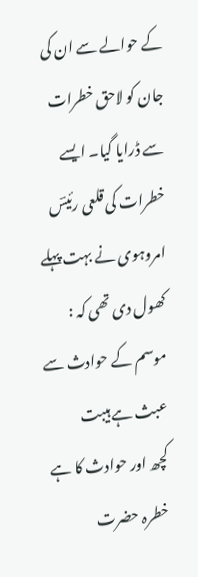کے حوالے سے ان کی جان کو لاحق خطرات سے ڈرایا گیا۔ ایسے خطرات کی قلعی رئیسؔ امروہوی نے بہت پہلے کھول دی تھی کہ :
موسم کے حوادث سے عبث ہے ہیبت
کچھ اور حوادث کا ہے خطرہ حضرت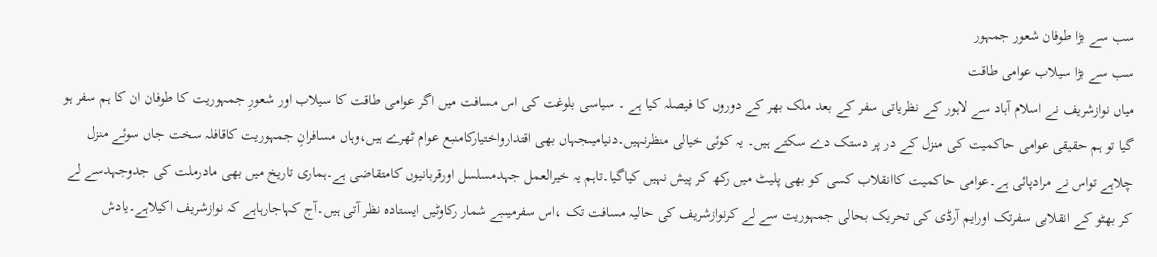سب سے بڑا طوفان شعور جمہور
سب سے بڑا سیلاب عوامی طاقت
میاں نوازشریف نے اسلام آباد سے لاہور کے نظریاتی سفر کے بعد ملک بھر کے دوروں کا فیصلہ کیا ہے ۔ سیاسی بلوغت کی اس مسافت میں اگر عوامی طاقت کا سیلاب اور شعورِ جمہوریت کا طوفان ان کا ہم سفر ہو گیا تو ہم حقیقی عوامی حاکمیت کی منزل کے در پر دستک دے سکتے ہیں۔ یہ کوئی خیالی منظرنہیں۔دنیامیںجہاں بھی اقتدارواختیارکامنبع عوام ٹھرے ہیں،وہاں مسافرانِ جمہوریت کاقافلہ سخت جاں سوئے منزل چلاہے تواس نے مرادپائی ہے۔عوامی حاکمیت کاانقلاب کسی کو بھی پلیٹ میں رکھ کر پیش نہیں کیاگیا۔تاہم یہ خیرالعمل جہدمسلسل اورقربانیوں کامتقاضی ہے۔ہماری تاریخ میں بھی مادرملت کی جدوجہدسے لے کر بھٹو کے انقلابی سفرتک اورایم آرڈی کی تحریک بحالی جمہوریت سے لے کرنوازشریف کی حالیہ مسافت تک ،اس سفرمیںبے شمار رکاوٹیں ایستادہ نظر آتی ہیں۔آج کہاجارہاہے کہ نوازشریف اکیلاہے۔یادش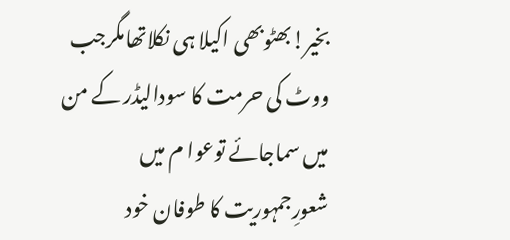بخیر!بھٹوبھی اکیلا ہی نکلاتھامگرجب ووٹ کی حرمت کا سودالیڈر کے من میں سماجائے توعوا م میں شعورِجمہوریت کا طوفان خود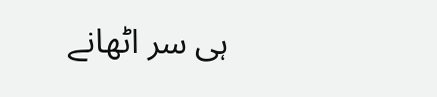ہی سر اٹھانے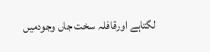لگتاہے اورقافلہ سخت جاں وجودمیں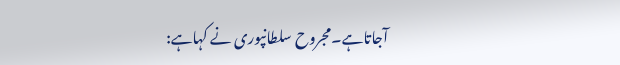آجاتاہے۔مجروح سلطانپوری نے کہاہے: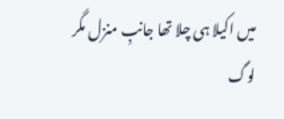میں اکیلا ہی چلا تھا جانبِ منزل مگر
لوگ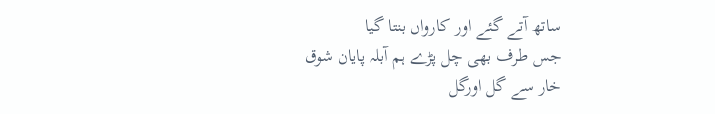ساتھ آتے گئے اور کارواں بنتا گیا
جس طرف بھی چل پڑے ہم آبلہ پایان شوق
خار سے گل اورگل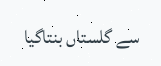سے گلستاں بنتاگیا